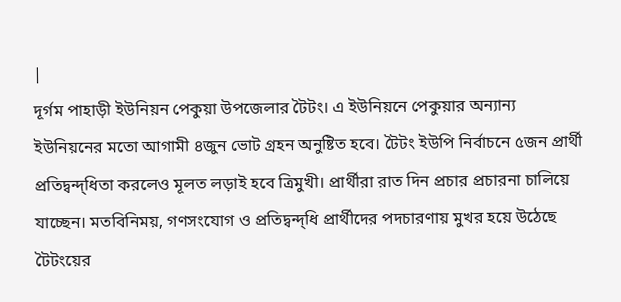|
দূর্গম পাহাড়ী ইউনিয়ন পেকুয়া উপজেলার টৈটং। এ ইউনিয়নে পেকুয়ার অন্যান্য ইউনিয়নের মতো আগামী ৪জুন ভোট গ্রহন অনুষ্টিত হবে। টৈটং ইউপি নির্বাচনে ৫জন প্রার্থী প্রতিদ্বন্দ্ধিতা করলেও মূলত লড়াই হবে ত্রিমুখী। প্রার্থীরা রাত দিন প্রচার প্রচারনা চালিয়ে যাচ্ছেন। মতবিনিময়, গণসংযোগ ও প্রতিদ্বন্দ্ধি প্রার্থীদের পদচারণায় মুখর হয়ে উঠেছে টৈটংয়ের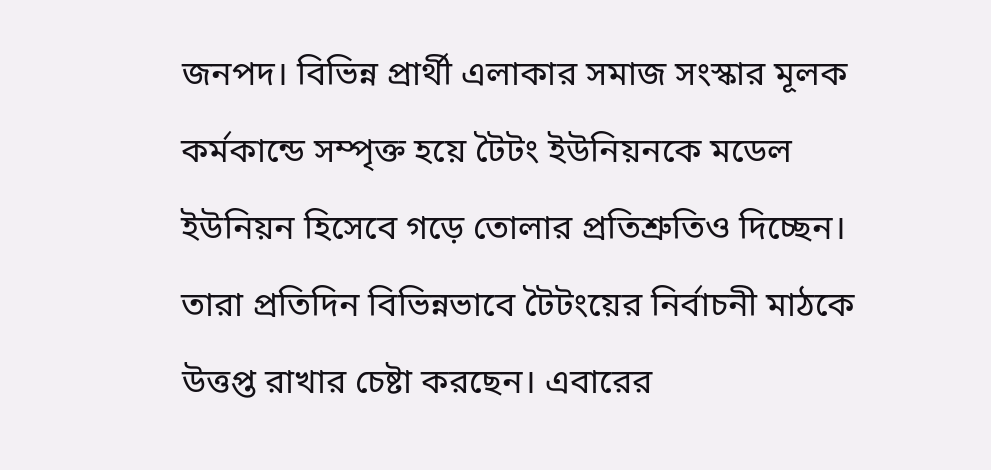জনপদ। বিভিন্ন প্রার্থী এলাকার সমাজ সংস্কার মূলক কর্মকান্ডে সম্পৃক্ত হয়ে টৈটং ইউনিয়নকে মডেল ইউনিয়ন হিসেবে গড়ে তোলার প্রতিশ্রুতিও দিচ্ছেন। তারা প্রতিদিন বিভিন্নভাবে টৈটংয়ের নির্বাচনী মাঠকে উত্তপ্ত রাখার চেষ্টা করছেন। এবারের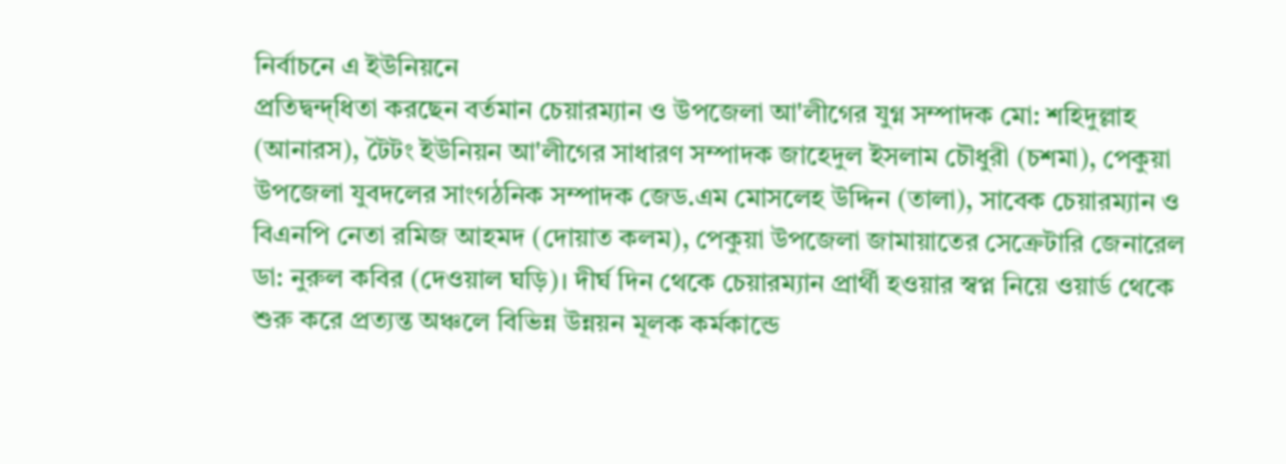নির্বাচনে এ ইউনিয়নে
প্রতিদ্বন্দ্ধিতা করছেন বর্তমান চেয়ারম্যান ও উপজেলা আ'লীগের যুগ্ন সম্পাদক মো: শহিদুল্লাহ (আনারস), টৈটং ইউনিয়ন আ'লীগের সাধারণ সম্পাদক জাহেদুল ইসলাম চৌধুরী (চশমা), পেকুয়া উপজেলা যুবদলের সাংগঠনিক সম্পাদক জেড.এম মোসলেহ উদ্দিন (তালা), সাবেক চেয়ারম্যান ও বিএনপি নেতা রমিজ আহমদ (দোয়াত কলম), পেকুয়া উপজেলা জামায়াতের সেক্রেটারি জেনারেল ডা: নুরুল কবির (দেওয়াল ঘড়ি)। দীর্ঘ দিন থেকে চেয়ারম্যান প্রার্থী হওয়ার স্বপ্ন নিয়ে ওয়ার্ড থেকে শুরু করে প্রত্যন্ত অঞ্চলে বিভিন্ন উন্নয়ন মূলক কর্মকান্ডে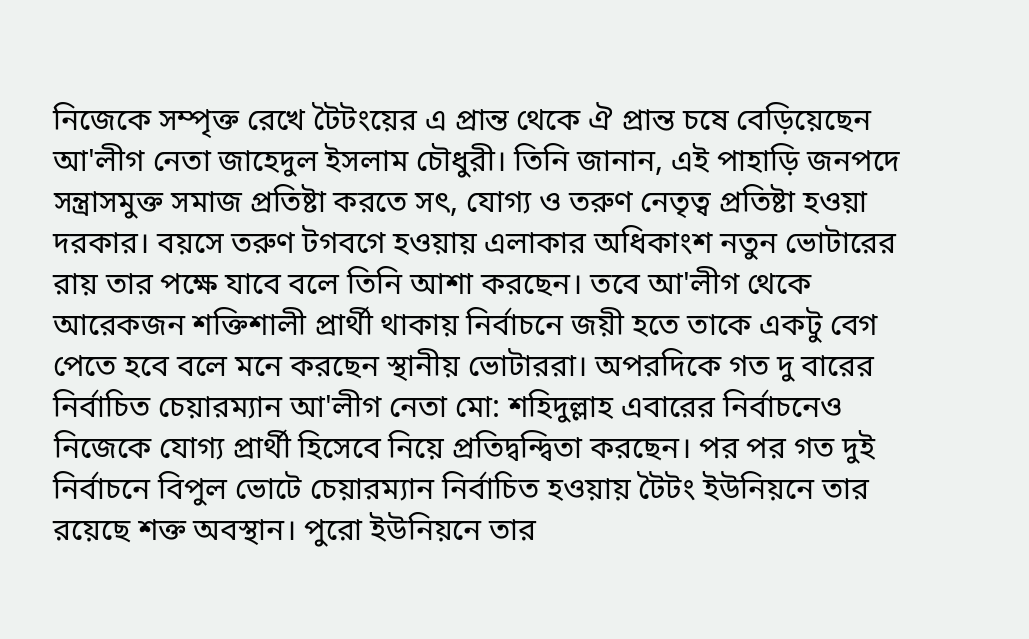নিজেকে সম্পৃক্ত রেখে টৈটংয়ের এ প্রান্ত থেকে ঐ প্রান্ত চষে বেড়িয়েছেন আ'লীগ নেতা জাহেদুল ইসলাম চৌধুরী। তিনি জানান, এই পাহাড়ি জনপদে সন্ত্রাসমুক্ত সমাজ প্রতিষ্টা করতে সৎ, যোগ্য ও তরুণ নেতৃত্ব প্রতিষ্টা হওয়া দরকার। বয়সে তরুণ টগবগে হওয়ায় এলাকার অধিকাংশ নতুন ভোটারের রায় তার পক্ষে যাবে বলে তিনি আশা করছেন। তবে আ'লীগ থেকে আরেকজন শক্তিশালী প্রার্থী থাকায় নির্বাচনে জয়ী হতে তাকে একটু বেগ পেতে হবে বলে মনে করছেন স্থানীয় ভোটাররা। অপরদিকে গত দু বারের নির্বাচিত চেয়ারম্যান আ'লীগ নেতা মো: শহিদুল্লাহ এবারের নির্বাচনেও নিজেকে যোগ্য প্রার্থী হিসেবে নিয়ে প্রতিদ্বন্দ্বিতা করছেন। পর পর গত দুই নির্বাচনে বিপুল ভোটে চেয়ারম্যান নির্বাচিত হওয়ায় টৈটং ইউনিয়নে তার রয়েছে শক্ত অবস্থান। পুরো ইউনিয়নে তার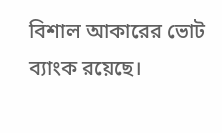বিশাল আকারের ভোট ব্যাংক রয়েছে।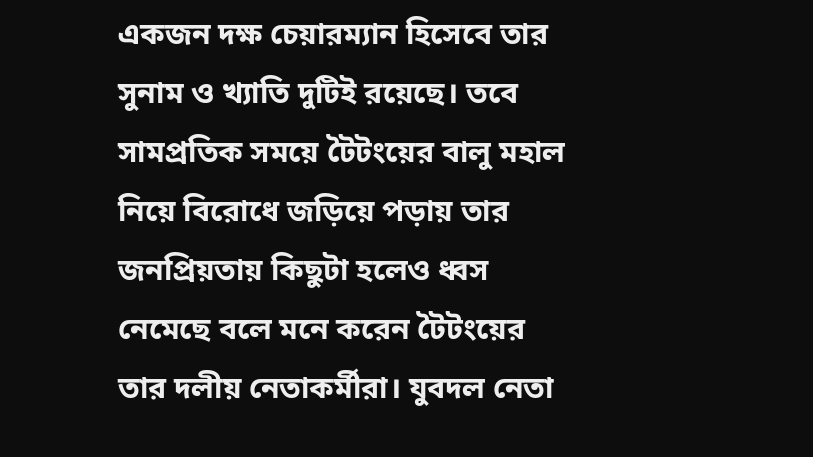একজন দক্ষ চেয়ারম্যান হিসেবে তার সুনাম ও খ্যাতি দুটিই রয়েছে। তবে সামপ্রতিক সময়ে টৈটংয়ের বালু মহাল নিয়ে বিরোধে জড়িয়ে পড়ায় তার জনপ্রিয়তায় কিছুটা হলেও ধ্বস নেমেছে বলে মনে করেন টৈটংয়ের তার দলীয় নেতাকর্মীরা। যুবদল নেতা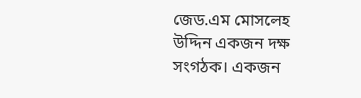জেড.এম মোসলেহ উদ্দিন একজন দক্ষ সংগঠক। একজন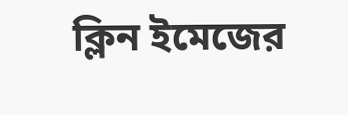ক্লিন ইমেজের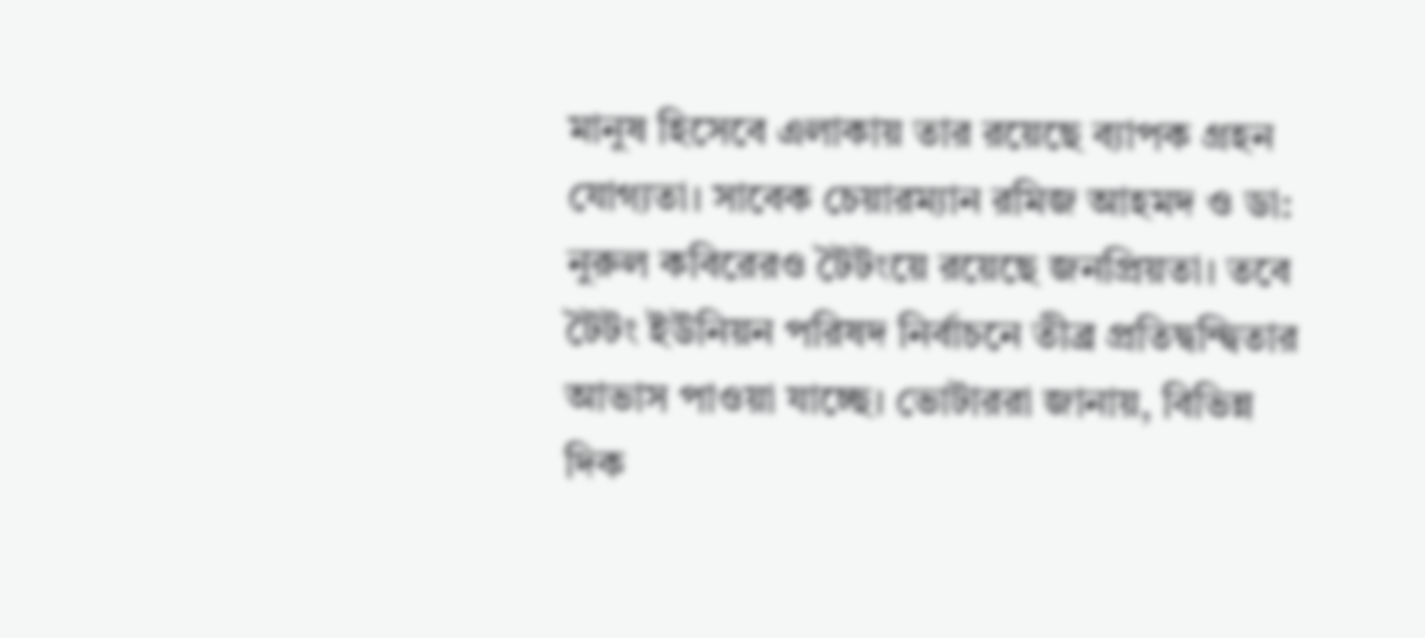মানুষ হিসেবে এলাকায় তার রয়েছে ব্যাপক গ্রহন যোগ্যতা। সাবেক চেয়ারম্যান রমিজ আহমদ ও ডা: নুরুল কবিরেরও টৈটংয়ে রয়েছে জনপ্রিয়তা। তবে টৈটং ইউনিয়ন পরিষদ নির্বাচনে তীব্র প্রতিদ্বন্দ্বিতার আভাস পাওয়া যাচ্ছে। ভোটাররা জানায়, বিভিন্ন দিক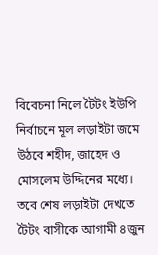বিবেচনা নিলে টৈটং ইউপি নির্বাচনে মূল লড়াইটা জমে উঠবে শহীদ, জাহেদ ও মোসলেম উদ্দিনের মধ্যে। তবে শেষ লড়াইটা দেখতে টৈটং বাসীকে আগামী ৪জুন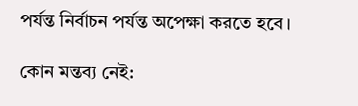পর্যন্ত নির্বাচন পর্যন্ত অপেক্ষা করতে হবে।

কোন মন্তব্য নেই: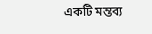একটি মন্তব্য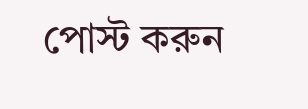পোস্ট করুন